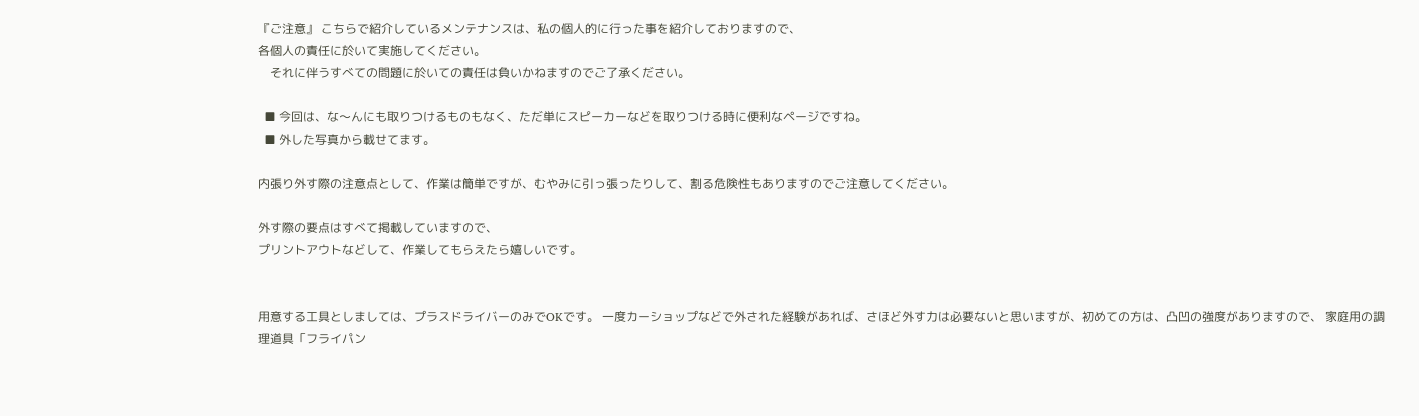『ご注意』 こちらで紹介しているメンテナンスは、私の個人的に行った事を紹介しておりますので、
各個人の責任に於いて実施してください。
    それに伴うすべての問題に於いての責任は負いかねますのでご了承ください。

  ■ 今回は、な〜んにも取りつけるものもなく、ただ単にスピーカーなどを取りつける時に便利なページですね。
  ■ 外した写真から載せてます。

内張り外す際の注意点として、作業は簡単ですが、むやみに引っ張ったりして、割る危険性もありますのでご注意してください。

外す際の要点はすべて掲載していますので、
プリントアウトなどして、作業してもらえたら嬉しいです。


用意する工具としましては、プラスドライバーのみでOKです。 一度カーショップなどで外された経験があれば、さほど外す力は必要ないと思いますが、初めての方は、凸凹の強度がありますので、 家庭用の調理道具「フライパン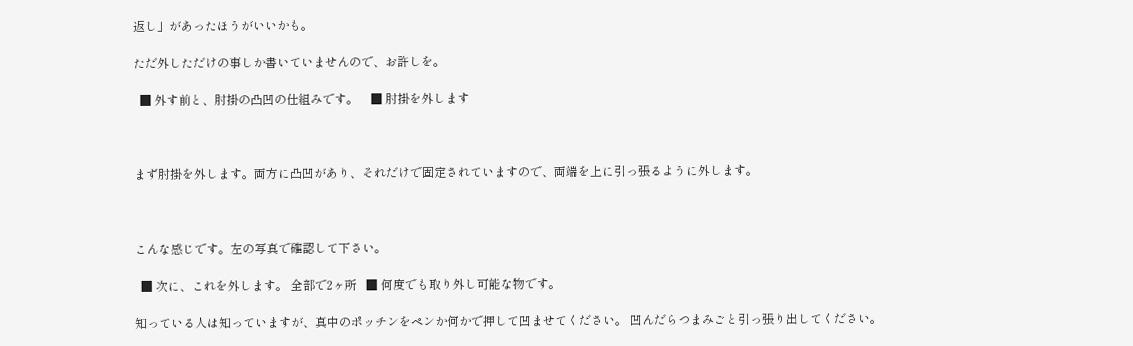返し」があったほうがいいかも。

ただ外しただけの事しか書いていませんので、お許しを。

  ■ 外す前と、肘掛の凸凹の仕組みです。    ■ 肘掛を外します



まず肘掛を外します。両方に凸凹があり、それだけで固定されていますので、両端を上に引っ張るように外します。



こんな感じです。左の写真で確認して下さい。

  ■ 次に、これを外します。 全部で2ヶ所   ■ 何度でも取り外し可能な物です。

知っている人は知っていますが、真中のポッチンをペンか何かで押して凹ませてください。 凹んだらつまみごと引っ張り出してください。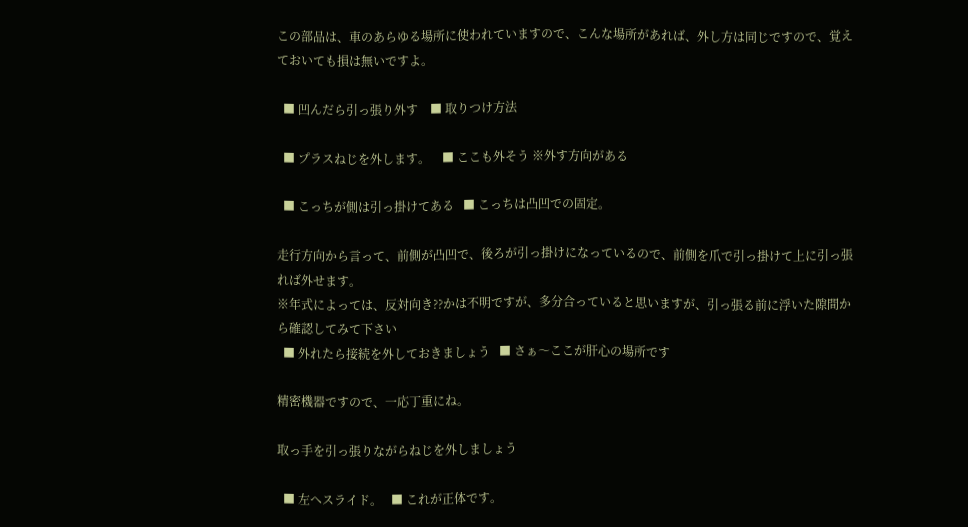この部品は、車のあらゆる場所に使われていますので、こんな場所があれば、外し方は同じですので、覚えておいても損は無いですよ。

  ■ 凹んだら引っ張り外す    ■ 取りつけ方法

  ■ プラスねじを外します。    ■ ここも外そう ※外す方向がある

  ■ こっちが側は引っ掛けてある   ■ こっちは凸凹での固定。

走行方向から言って、前側が凸凹で、後ろが引っ掛けになっているので、前側を爪で引っ掛けて上に引っ張れば外せます。
※年式によっては、反対向き??かは不明ですが、多分合っていると思いますが、引っ張る前に浮いた隙間から確認してみて下さい
  ■ 外れたら接続を外しておきましょう   ■ さぁ〜ここが肝心の場所です

精密機器ですので、一応丁重にね。

取っ手を引っ張りながらねじを外しましょう

  ■ 左へスライド。   ■ これが正体です。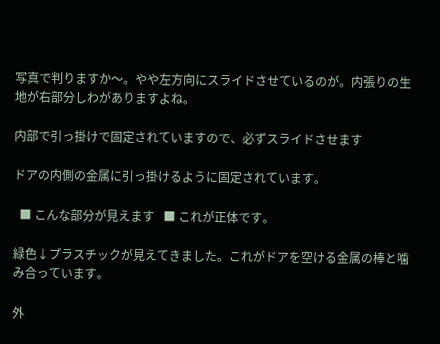写真で判りますか〜。やや左方向にスライドさせているのが。内張りの生地が右部分しわがありますよね。

内部で引っ掛けで固定されていますので、必ずスライドさせます

ドアの内側の金属に引っ掛けるように固定されています。

  ■ こんな部分が見えます   ■ これが正体です。

緑色↓プラスチックが見えてきました。これがドアを空ける金属の棒と噛み合っています。

外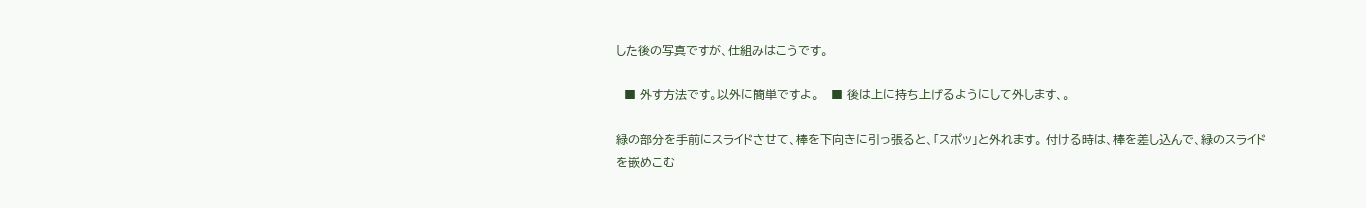した後の写真ですが、仕組みはこうです。

  ■ 外す方法です。以外に簡単ですよ。   ■ 後は上に持ち上げるようにして外します、。

緑の部分を手前にスライドさせて、棒を下向きに引っ張ると、「スポッ」と外れます。 付ける時は、棒を差し込んで、緑のスライドを嵌めこむ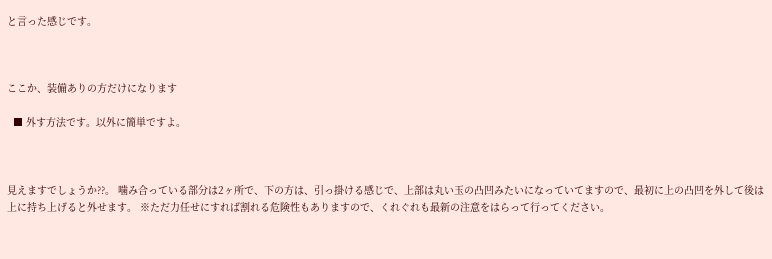と言った感じです。



ここか、装備ありの方だけになります

  ■ 外す方法です。以外に簡単ですよ。



見えますでしょうか??。 噛み合っている部分は2ヶ所で、下の方は、引っ掛ける感じで、上部は丸い玉の凸凹みたいになっていてますので、最初に上の凸凹を外して後は上に持ち上げると外せます。 ※ただ力任せにすれば割れる危険性もありますので、くれぐれも最新の注意をはらって行ってください。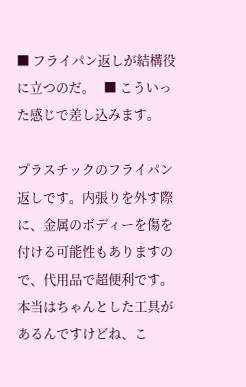■ フライパン返しが結構役に立つのだ。   ■ こういった感じで差し込みます。

プラスチックのフライパン返しです。内張りを外す際に、金属のボディーを傷を付ける可能性もありますので、代用品で超便利です。本当はちゃんとした工具があるんですけどね、こ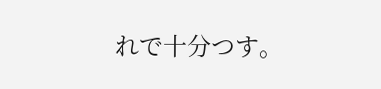れで十分つす。